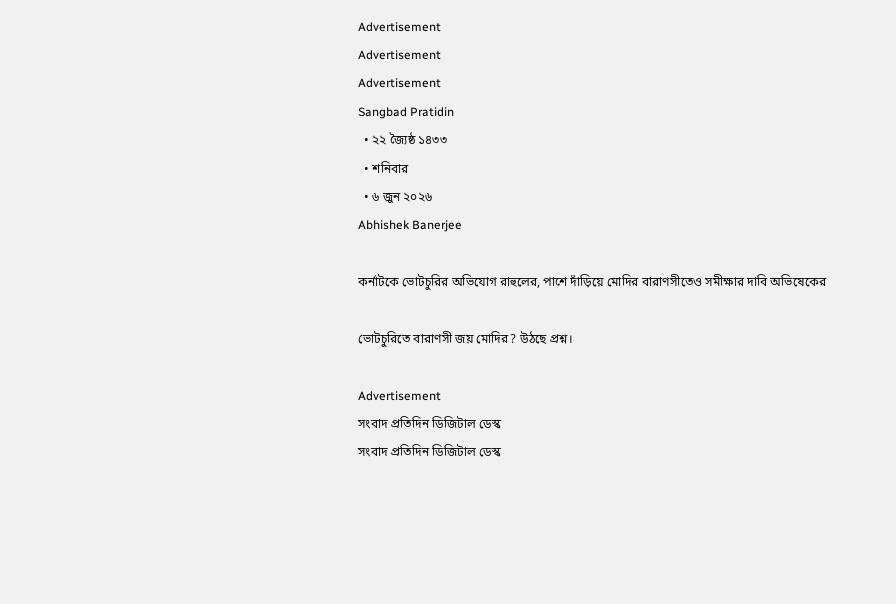Advertisement
Advertisement
Advertisement
Sangbad Pratidin
  • ২২ জ্যৈষ্ঠ ১৪৩৩
  • শনিবার
  • ৬ জুন ২০২৬
Abhishek Banerjee

কর্নাটকে ভোটচুরির অভিযোগ রাহুলের, পাশে দাঁড়িয়ে মোদির বারাণসীতেও সমীক্ষার দাবি অভিষেকের

ভোটচুরিতে বারাণসী জয় মোদির? উঠছে প্রশ্ন।

Advertisement
সংবাদ প্রতিদিন ডিজিটাল ডেস্ক
সংবাদ প্রতিদিন ডিজিটাল ডেস্ক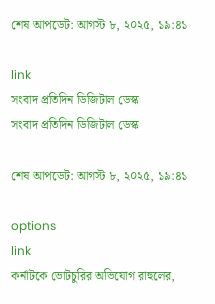শেষ আপডেট: আগস্ট ৮, ২০২৫, ১৯:৪১

link
সংবাদ প্রতিদিন ডিজিটাল ডেস্ক
সংবাদ প্রতিদিন ডিজিটাল ডেস্ক

শেষ আপডেট: আগস্ট ৮, ২০২৫, ১৯:৪১

options
link
কর্নাটকে ভোটচুরির অভিযোগ রাহুলের,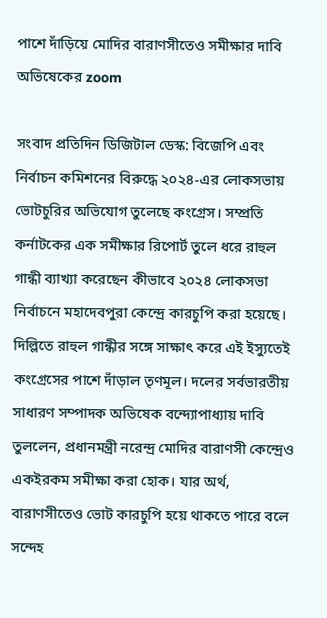পাশে দাঁড়িয়ে মোদির বারাণসীতেও সমীক্ষার দাবি অভিষেকের zoom

সংবাদ প্রতিদিন ডিজিটাল ডেস্ক: বিজেপি এবং নির্বাচন কমিশনের বিরুদ্ধে ২০২৪-এর লোকসভায় ভোটচুরির অভিযোগ তুলেছে কংগ্রেস। সম্প্রতি কর্নাটকের এক সমীক্ষার রিপোর্ট তুলে ধরে রাহুল গান্ধী ব্যাখ্যা করেছেন কীভাবে ২০২৪ লোকসভা নির্বাচনে মহাদেবপুরা কেন্দ্রে কারচুপি করা হয়েছে। দিল্লিতে রাহুল গান্ধীর সঙ্গে সাক্ষাৎ করে এই ইস্যুতেই কংগ্রেসের পাশে দাঁড়াল তৃণমূল। দলের সর্বভারতীয় সাধারণ সম্পাদক অভিষেক বন্দ্যোপাধ্যায় দাবি তুললেন, প্রধানমন্ত্রী নরেন্দ্র মোদির বারাণসী কেন্দ্রেও একইরকম সমীক্ষা করা হোক। যার অর্থ, বারাণসীতেও ভোট কারচুপি হয়ে থাকতে পারে বলে সন্দেহ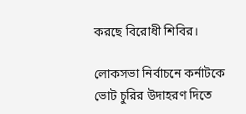করছে বিরোধী শিবির।

লোকসভা নির্বাচনে কর্নাটকে ভোট চুরির উদাহরণ দিতে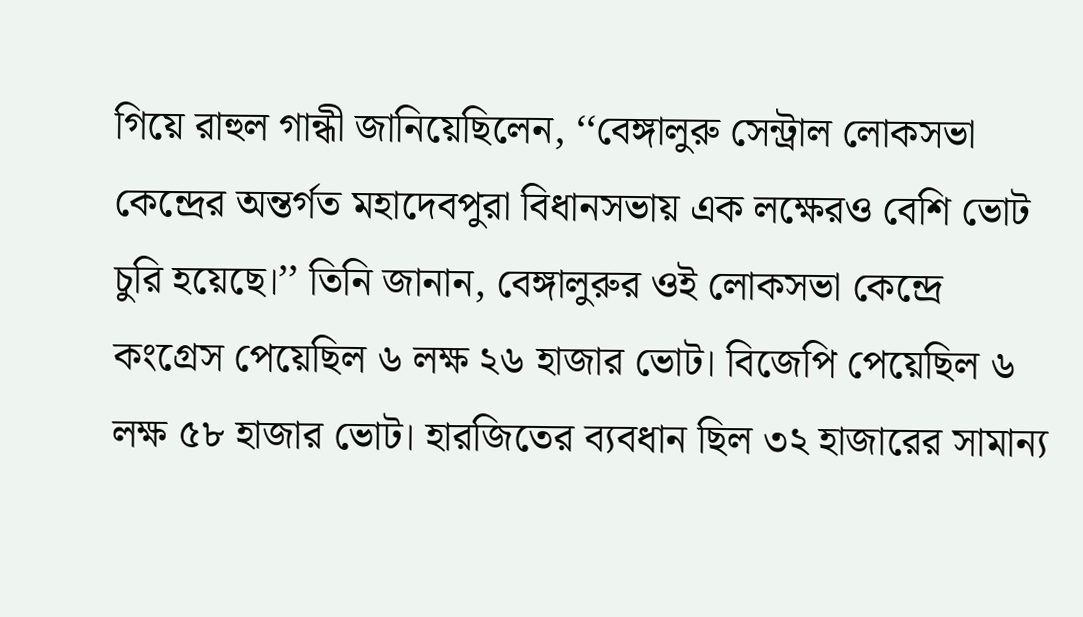গিয়ে রাহুল গান্ধী জানিয়েছিলেন, ‘‘বেঙ্গালুরু সেন্ট্রাল লোকসভা কেন্দ্রের অন্তর্গত মহাদেবপুরা বিধানসভায় এক লক্ষেরও বেশি ভোট চুরি হয়েছে।’’ তিনি জানান, বেঙ্গালুরুর ওই লোকসভা কেন্দ্রে কংগ্রেস পেয়েছিল ৬ লক্ষ ২৬ হাজার ভোট। বিজেপি পেয়েছিল ৬ লক্ষ ৫৮ হাজার ভোট। হারজিতের ব্যবধান ছিল ৩২ হাজারের সামান্য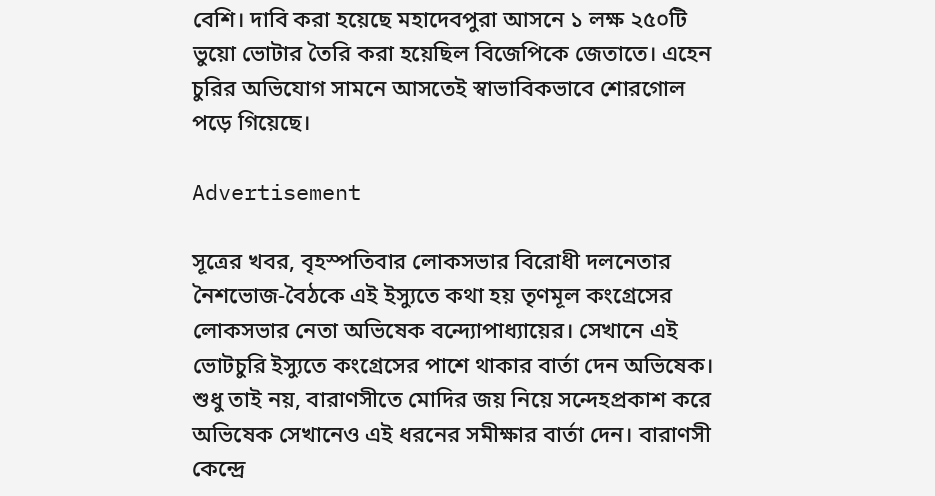বেশি। দাবি করা হয়েছে মহাদেবপুরা আসনে ১ লক্ষ ২৫০টি ভুয়ো ভোটার তৈরি করা হয়েছিল বিজেপিকে জেতাতে। এহেন চুরির অভিযোগ সামনে আসতেই স্বাভাবিকভাবে শোরগোল পড়ে গিয়েছে।

Advertisement

সূত্রের খবর, বৃহস্পতিবার লোকসভার বিরোধী দলনেতার নৈশভোজ-বৈঠকে এই ইস্যুতে কথা হয় তৃণমূল কংগ্রেসের লোকসভার নেতা অভিষেক বন্দ্যোপাধ্যায়ের। সেখানে এই ভোটচুরি ইস্যুতে কংগ্রেসের পাশে থাকার বার্তা দেন অভিষেক। শুধু তাই নয়, বারাণসীতে মোদির জয় নিয়ে সন্দেহপ্রকাশ করে অভিষেক সেখানেও এই ধরনের সমীক্ষার বার্তা দেন। বারাণসী কেন্দ্রে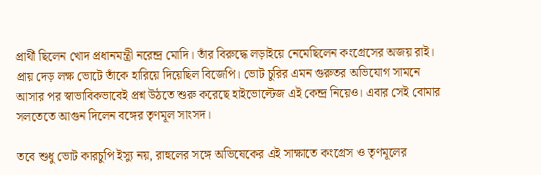প্রার্থী ছিলেন খোদ প্রধানমন্ত্রী নরেন্দ্র মোদি। তাঁর বিরুদ্ধে লড়াইয়ে নেমেছিলেন কংগ্রেসের অজয় রাই। প্রায় দেড় লক্ষ ভোটে তাঁকে হারিয়ে দিয়েছিল বিজেপি। ভোট চুরির এমন গুরুতর অভিযোগ সামনে আসার পর স্বাভাবিকভাবেই প্রশ্ন উঠতে শুরু করেছে হাইভোল্টেজ এই কেন্দ্র নিয়েও। এবার সেই বোমার সলতেতে আগুন দিলেন বঙ্গের তৃণমূল সাংসদ।

তবে শুধু ভোট কারচুপি ইস্যু নয়, রাহুলের সঙ্গে অভিষেকের এই সাক্ষাতে কংগ্রেস ও তৃণমূলের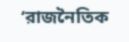‘রাজনৈতিক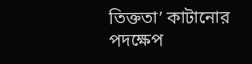তিক্ততা’ কাটানোর পদক্ষেপ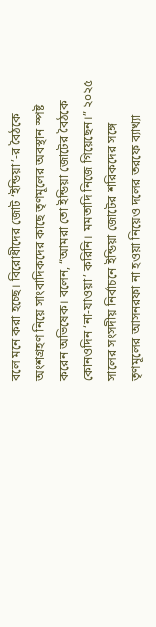বলে মনে করা হচ্ছে। বিরোধীদের জোট ‘ইন্ডিয়া’-র বৈঠকে অংশগ্রহণ নিয়ে সাংবাদিকদের কাছে তৃণমূলের অবস্থান স্পষ্ট করেন অভিষেক। বলেন, “আমরা তো ইন্ডিয়া জোটের বৈঠকে কোনওদিন ‘না-যাওয়া’ করিনি। মমতাদি নিজে গিয়েছেন।” ২০২৫ সালের সংসদীয় নির্বাচনে ইন্ডিয়া জোটের শরিকদের সঙ্গে তৃণমূলের আসনরফা না হওয়া নিয়েও দলের তরফে ব্যাখ্যা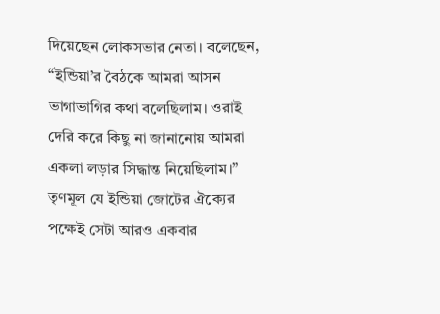দিয়েছেন লোকসভার নেতা। বলেছেন, “ইন্ডিয়া’র বৈঠকে আমরা আসন ভাগাভাগির কথা বলেছিলাম। ওরাই দেরি করে কিছু না জানানোয় আমরা একলা লড়ার সিদ্ধান্ত নিয়েছিলাম।” তৃণমূল যে ইন্ডিয়া জোটের ঐক্যের পক্ষেই সেটা আরও একবার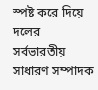স্পষ্ট করে দিয়ে দলের সর্বভারতীয় সাধারণ সম্পাদক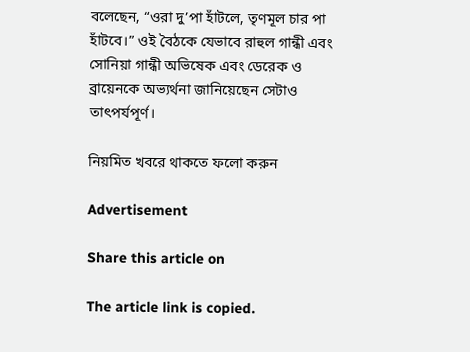বলেছেন, “ওরা দু’পা হাঁটলে, তৃণমূল চার পা হাঁটবে।” ওই বৈঠকে যেভাবে রাহুল গান্ধী এবং সোনিয়া গান্ধী অভিষেক এবং ডেরেক ও ব্রায়েনকে অভ্যর্থনা জানিয়েছেন সেটাও তাৎপর্যপূর্ণ।

নিয়মিত খবরে থাকতে ফলো করুন

Advertisement

Share this article on

The article link is copied.